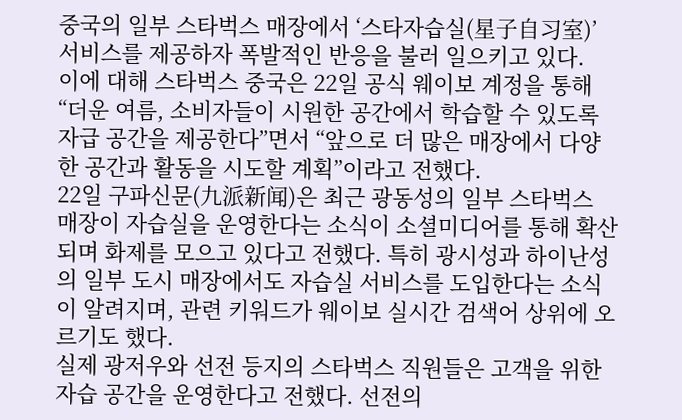중국의 일부 스타벅스 매장에서 ‘스타자습실(星子自习室)’ 서비스를 제공하자 폭발적인 반응을 불러 일으키고 있다.
이에 대해 스타벅스 중국은 22일 공식 웨이보 계정을 통해 “더운 여름, 소비자들이 시원한 공간에서 학습할 수 있도록 자급 공간을 제공한다”면서 “앞으로 더 많은 매장에서 다양한 공간과 활동을 시도할 계획”이라고 전했다.
22일 구파신문(九派新闻)은 최근 광동성의 일부 스타벅스 매장이 자습실을 운영한다는 소식이 소셜미디어를 통해 확산되며 화제를 모으고 있다고 전했다. 특히 광시성과 하이난성의 일부 도시 매장에서도 자습실 서비스를 도입한다는 소식이 알려지며, 관련 키워드가 웨이보 실시간 검색어 상위에 오르기도 했다.
실제 광저우와 선전 등지의 스타벅스 직원들은 고객을 위한 자습 공간을 운영한다고 전했다. 선전의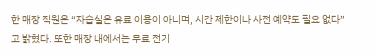한 매장 직원은 “자습실은 유료 이용이 아니며, 시간 제한이나 사전 예약도 필요 없다”고 밝혔다. 또한 매장 내에서는 무료 전기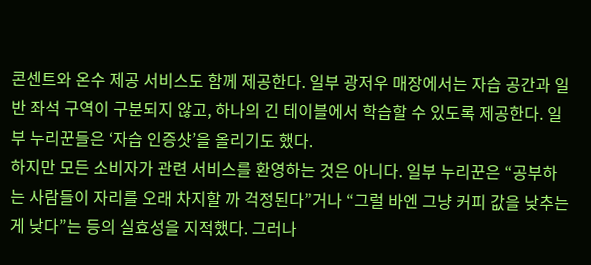콘센트와 온수 제공 서비스도 함께 제공한다. 일부 광저우 매장에서는 자습 공간과 일반 좌석 구역이 구분되지 않고, 하나의 긴 테이블에서 학습할 수 있도록 제공한다. 일부 누리꾼들은 ‘자습 인증샷’을 올리기도 했다.
하지만 모든 소비자가 관련 서비스를 환영하는 것은 아니다. 일부 누리꾼은 “공부하는 사람들이 자리를 오래 차지할 까 걱정된다”거나 “그럴 바엔 그냥 커피 값을 낮추는 게 낮다”는 등의 실효성을 지적했다. 그러나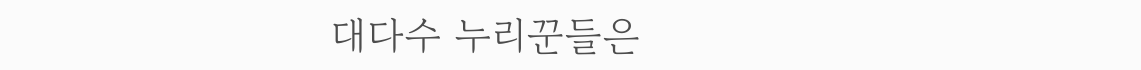대다수 누리꾼들은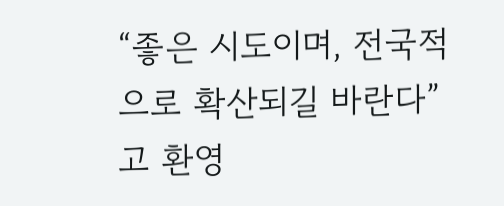“좋은 시도이며, 전국적으로 확산되길 바란다”고 환영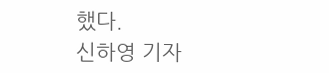했다.
신하영 기자